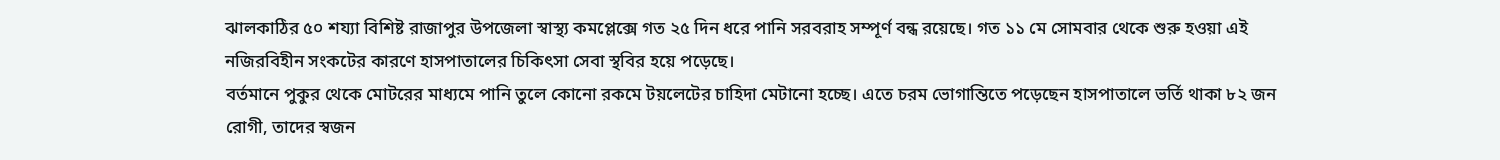ঝালকাঠির ৫০ শয্যা বিশিষ্ট রাজাপুর উপজেলা স্বাস্থ্য কমপ্লেক্সে গত ২৫ দিন ধরে পানি সরবরাহ সম্পূর্ণ বন্ধ রয়েছে। গত ১১ মে সোমবার থেকে শুরু হওয়া এই নজিরবিহীন সংকটের কারণে হাসপাতালের চিকিৎসা সেবা স্থবির হয়ে পড়েছে।
বর্তমানে পুকুর থেকে মোটরের মাধ্যমে পানি তুলে কোনো রকমে টয়লেটের চাহিদা মেটানো হচ্ছে। এতে চরম ভোগান্তিতে পড়েছেন হাসপাতালে ভর্তি থাকা ৮২ জন রোগী, তাদের স্বজন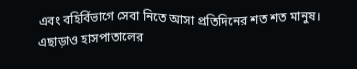এবং বহির্বিভাগে সেবা নিতে আসা প্রতিদিনের শত শত মানুষ।
এছাড়াও হাসপাতালের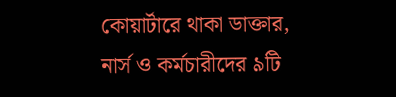কোয়ার্টারে থাকা ডাক্তার, নার্স ও কর্মচারীদের ৯টি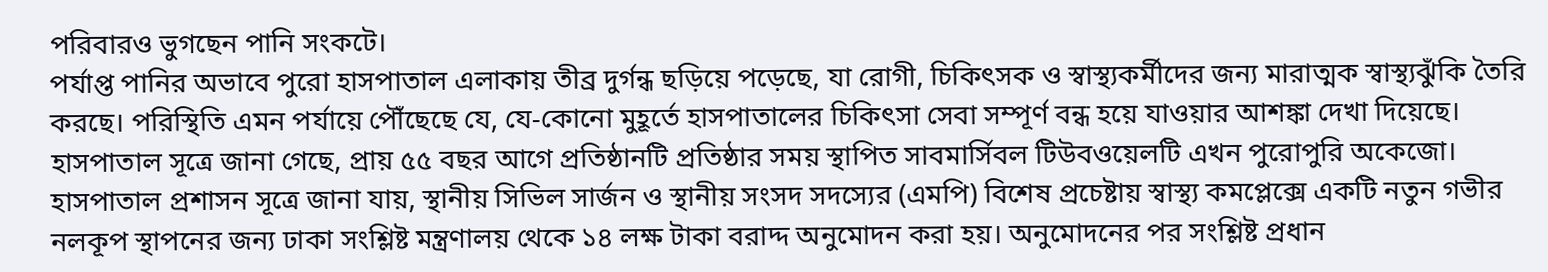পরিবারও ভুগছেন পানি সংকটে।
পর্যাপ্ত পানির অভাবে পুরো হাসপাতাল এলাকায় তীব্র দুর্গন্ধ ছড়িয়ে পড়েছে, যা রোগী, চিকিৎসক ও স্বাস্থ্যকর্মীদের জন্য মারাত্মক স্বাস্থ্যঝুঁকি তৈরি করছে। পরিস্থিতি এমন পর্যায়ে পৌঁছেছে যে, যে-কোনো মুহূর্তে হাসপাতালের চিকিৎসা সেবা সম্পূর্ণ বন্ধ হয়ে যাওয়ার আশঙ্কা দেখা দিয়েছে।
হাসপাতাল সূত্রে জানা গেছে, প্রায় ৫৫ বছর আগে প্রতিষ্ঠানটি প্রতিষ্ঠার সময় স্থাপিত সাবমার্সিবল টিউবওয়েলটি এখন পুরোপুরি অকেজো।
হাসপাতাল প্রশাসন সূত্রে জানা যায়, স্থানীয় সিভিল সার্জন ও স্থানীয় সংসদ সদস্যের (এমপি) বিশেষ প্রচেষ্টায় স্বাস্থ্য কমপ্লেক্সে একটি নতুন গভীর নলকূপ স্থাপনের জন্য ঢাকা সংশ্লিষ্ট মন্ত্রণালয় থেকে ১৪ লক্ষ টাকা বরাদ্দ অনুমোদন করা হয়। অনুমোদনের পর সংশ্লিষ্ট প্রধান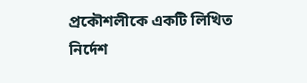প্রকৌশলীকে একটি লিখিত নির্দেশ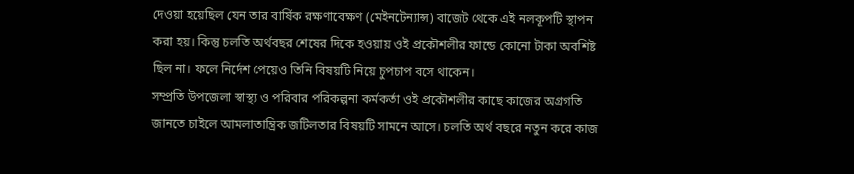দেওয়া হয়েছিল যেন তার বার্ষিক রক্ষণাবেক্ষণ (মেইনটেন্যান্স) বাজেট থেকে এই নলকূপটি স্থাপন করা হয়। কিন্তু চলতি অর্থবছর শেষের দিকে হওয়ায় ওই প্রকৌশলীর ফান্ডে কোনো টাকা অবশিষ্ট ছিল না। ফলে নির্দেশ পেয়েও তিনি বিষয়টি নিয়ে চুপচাপ বসে থাকেন।
সম্প্রতি উপজেলা স্বাস্থ্য ও পরিবার পরিকল্পনা কর্মকর্তা ওই প্রকৌশলীর কাছে কাজের অগ্রগতি জানতে চাইলে আমলাতান্ত্রিক জটিলতার বিষয়টি সামনে আসে। চলতি অর্থ বছরে নতুন করে কাজ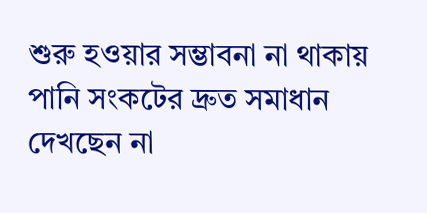শুরু হওয়ার সম্ভাবনা না থাকায় পানি সংকটের দ্রুত সমাধান দেখছেন না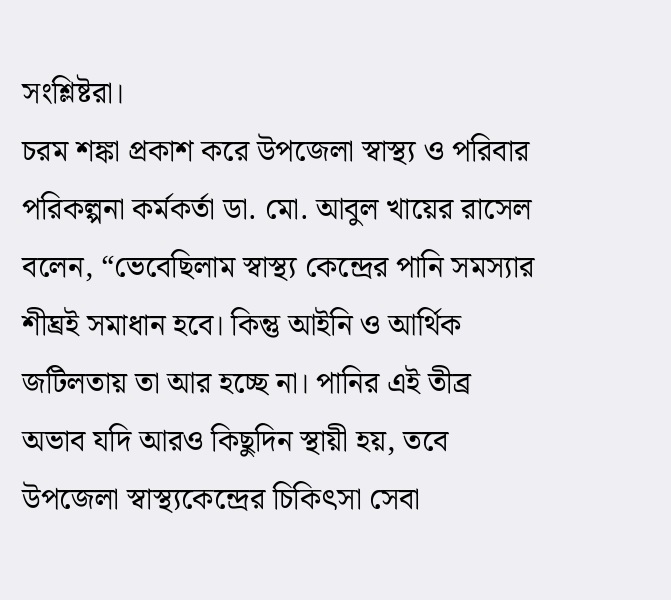সংশ্লিষ্টরা।
চরম শঙ্কা প্রকাশ করে উপজেলা স্বাস্থ্য ও পরিবার পরিকল্পনা কর্মকর্তা ডা. মো. আবুল খায়ের রাসেল বলেন, “ভেবেছিলাম স্বাস্থ্য কেন্দ্রের পানি সমস্যার শীঘ্রই সমাধান হবে। কিন্তু আইনি ও আর্থিক জটিলতায় তা আর হচ্ছে না। পানির এই তীব্র অভাব যদি আরও কিছুদিন স্থায়ী হয়, তবে উপজেলা স্বাস্থ্যকেন্দ্রের চিকিৎসা সেবা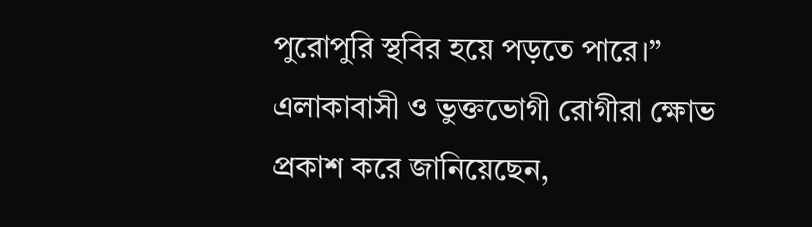পুরোপুরি স্থবির হয়ে পড়তে পারে।”
এলাকাবাসী ও ভুক্তভোগী রোগীরা ক্ষোভ প্রকাশ করে জানিয়েছেন,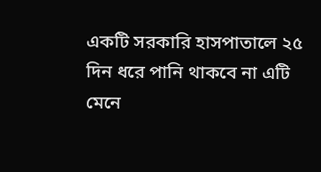একটি সরকারি হাসপাতালে ২৫ দিন ধরে পানি থাকবে না এটি মেনে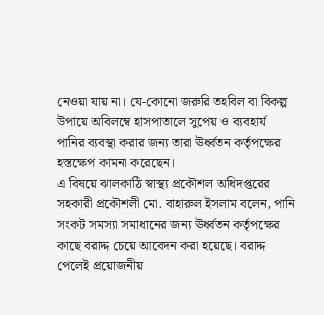নেওয়া যায় না। যে-কোনো জরুরি তহবিল বা বিকল্প উপায়ে অবিলম্বে হাসপাতালে সুপেয় ও ব্যবহার্য পানির ব্যবস্থা করার জন্য তারা ঊর্ধ্বতন কর্তৃপক্ষের হস্তক্ষেপ কামনা করেছেন।
এ বিষয়ে ঝালকাঠি স্বাস্থ্য প্রকৌশল অধিদপ্তরের সহকারী প্রকৌশলী মো. বাহারুল ইসলাম বলেন, পানি সংকট সমস্যা সমাধানের জন্য ঊর্ধ্বতন কর্তৃপক্ষের কাছে বরাদ্দ চেয়ে আবেদন করা হয়েছে। বরাদ্দ পেলেই প্রয়োজনীয়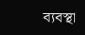ব্যবস্থা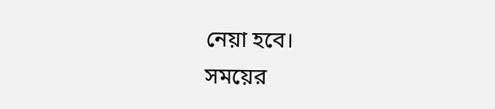নেয়া হবে।
সময়ের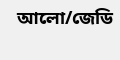আলো/জেডি